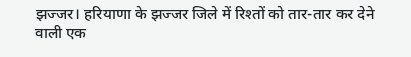झज्जर। हरियाणा के झज्जर जिले में रिश्तों को तार-तार कर देने वाली एक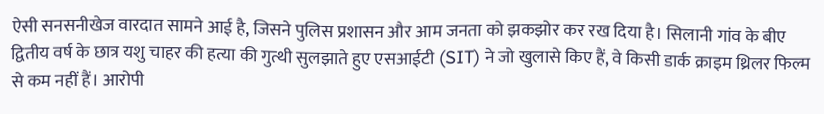ऐसी सनसनीखेज वारदात सामने आई है, जिसने पुलिस प्रशासन और आम जनता को झकझोर कर रख दिया है। सिलानी गांव के बीए द्वितीय वर्ष के छात्र यशु चाहर की हत्या की गुत्थी सुलझाते हुए एसआईटी (SIT) ने जो खुलासे किए हैं, वे किसी डार्क क्राइम थ्रिलर फिल्म से कम नहीं हैं। आरोपी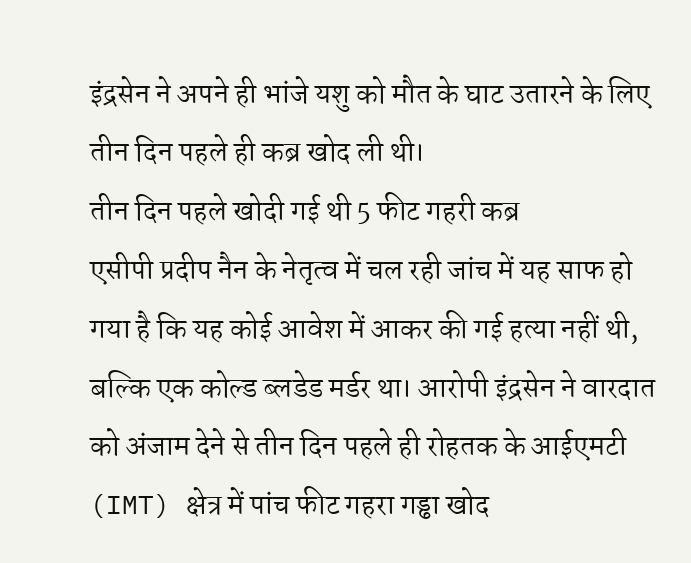इंद्रसेन ने अपने ही भांजे यशु को मौत के घाट उतारने के लिए तीन दिन पहले ही कब्र खोद ली थी।
तीन दिन पहले खोदी गई थी 5 फीट गहरी कब्र
एसीपी प्रदीप नैन के नेतृत्व में चल रही जांच में यह साफ हो गया है कि यह कोई आवेश में आकर की गई हत्या नहीं थी, बल्कि एक कोल्ड ब्लडेड मर्डर था। आरोपी इंद्रसेन ने वारदात को अंजाम देने से तीन दिन पहले ही रोहतक के आईएमटी (IMT) क्षेत्र में पांच फीट गहरा गड्ढा खोद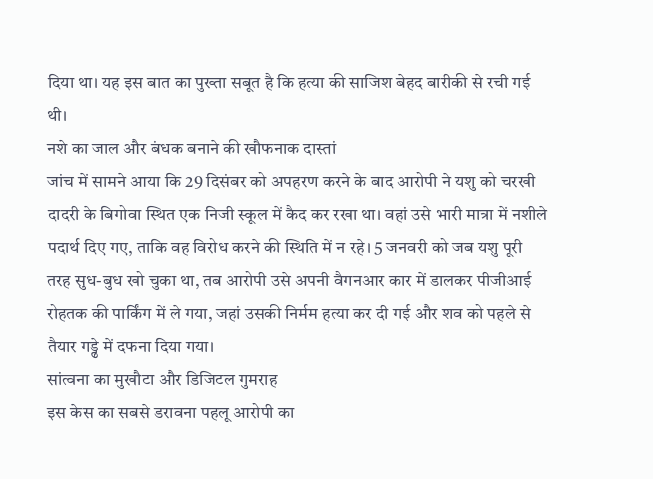दिया था। यह इस बात का पुख्ता सबूत है कि हत्या की साजिश बेहद बारीकी से रची गई थी।
नशे का जाल और बंधक बनाने की खौफनाक दास्तां
जांच में सामने आया कि 29 दिसंबर को अपहरण करने के बाद आरोपी ने यशु को चरखी दादरी के बिगोवा स्थित एक निजी स्कूल में कैद कर रखा था। वहां उसे भारी मात्रा में नशीले पदार्थ दिए गए, ताकि वह विरोध करने की स्थिति में न रहे। 5 जनवरी को जब यशु पूरी तरह सुध-बुध खो चुका था, तब आरोपी उसे अपनी वैगनआर कार में डालकर पीजीआई रोहतक की पार्किंग में ले गया, जहां उसकी निर्मम हत्या कर दी गई और शव को पहले से तैयार गड्ढे में दफना दिया गया।
सांत्वना का मुखौटा और डिजिटल गुमराह
इस केस का सबसे डरावना पहलू आरोपी का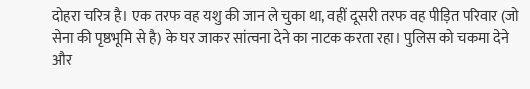दोहरा चरित्र है। एक तरफ वह यशु की जान ले चुका था, वहीं दूसरी तरफ वह पीड़ित परिवार (जो सेना की पृष्ठभूमि से है) के घर जाकर सांत्वना देने का नाटक करता रहा। पुलिस को चकमा देने और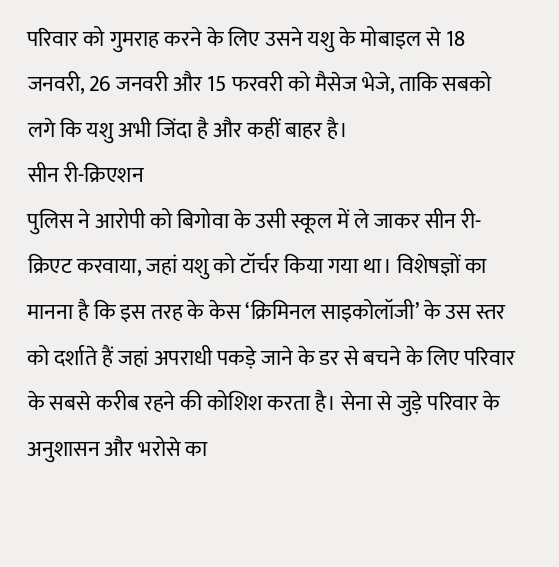परिवार को गुमराह करने के लिए उसने यशु के मोबाइल से 18 जनवरी, 26 जनवरी और 15 फरवरी को मैसेज भेजे, ताकि सबको लगे कि यशु अभी जिंदा है और कहीं बाहर है।
सीन री-क्रिएशन
पुलिस ने आरोपी को बिगोवा के उसी स्कूल में ले जाकर सीन री-क्रिएट करवाया, जहां यशु को टॉर्चर किया गया था। विशेषज्ञों का मानना है कि इस तरह के केस ‘क्रिमिनल साइकोलॉजी’ के उस स्तर को दर्शाते हैं जहां अपराधी पकड़े जाने के डर से बचने के लिए परिवार के सबसे करीब रहने की कोशिश करता है। सेना से जुड़े परिवार के अनुशासन और भरोसे का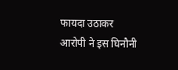फायदा उठाकर आरोपी ने इस घिनौनी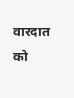वारदात को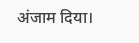अंजाम दिया।